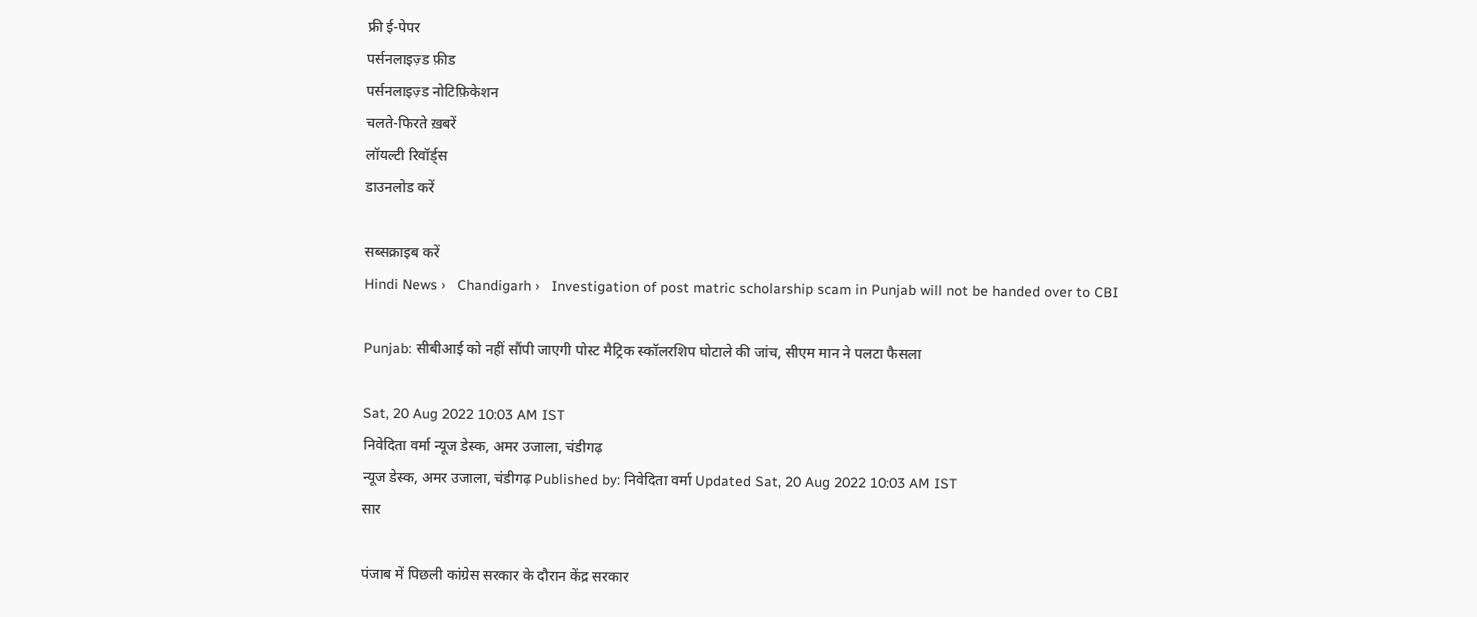फ्री ई-पेपर
पर्सनलाइज़्ड फ़ीड
पर्सनलाइज़्ड नोटिफ़िकेशन
चलते-फिरते ख़बरें
लॉयल्टी रिवॉर्ड्स
डाउनलोड करें

सब्सक्राइब करें
Hindi News ›   Chandigarh ›   Investigation of post matric scholarship scam in Punjab will not be handed over to CBI

Punjab: सीबीआई को नहीं सौंपी जाएगी पोस्ट मैट्रिक स्कॉलरशिप घोटाले की जांच, सीएम मान ने पलटा फैसला

Sat, 20 Aug 2022 10:03 AM IST
निवेदिता वर्मा न्यूज डेस्क, अमर उजाला, चंडीगढ़
न्यूज डेस्क, अमर उजाला, चंडीगढ़ Published by: निवेदिता वर्मा Updated Sat, 20 Aug 2022 10:03 AM IST
सार

पंजाब में पिछली कांग्रेस सरकार के दौरान केंद्र सरकार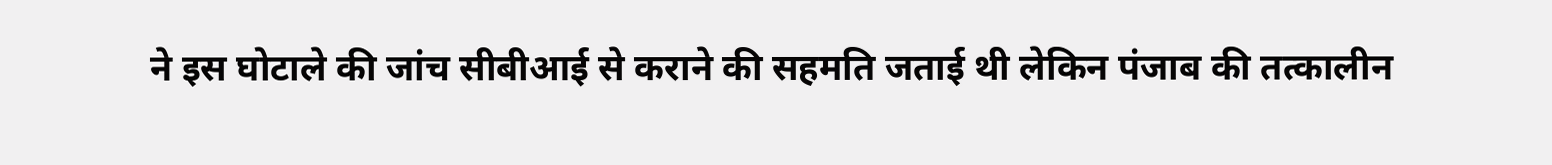ने इस घोटाले की जांच सीबीआई से कराने की सहमति जताई थी लेकिन पंजाब की तत्कालीन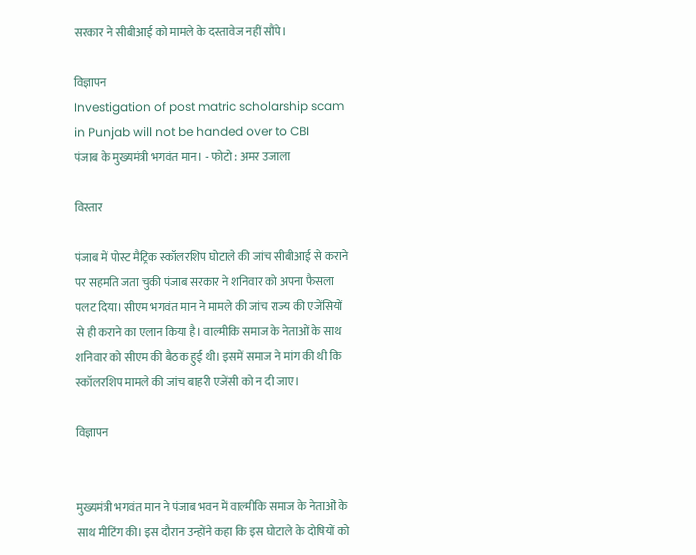सरकार ने सीबीआई को मामले के दस्तावेज नहीं सौंपे।

विज्ञापन
Investigation of post matric scholarship scam in Punjab will not be handed over to CBI
पंजाब के मुख्यमंत्री भगवंत मान। - फोटो : अमर उजाला

विस्तार

पंजाब में पोस्ट मैट्रिक स्कॉलरशिप घोटाले की जांच सीबीआई से कराने पर सहमति जता चुकी पंजाब सरकार ने शनिवार को अपना फैसला पलट दिया। सीएम भगवंत मान ने मामले की जांच राज्य की एजेंसियों से ही कराने का एलान किया है। वाल्मीकि समाज के नेताओं के साथ शनिवार को सीएम की बैठक हुई थी। इसमें समाज ने मांग की थी कि स्कॉलरशिप मामले की जांच बाहरी एजेंसी को न दी जाए।

विज्ञापन


मुख्यमंत्री भगवंत मान ने पंजाब भवन में वाल्मीकि समाज के नेताओं के साथ मीटिंग की। इस दौरान उन्होंने कहा कि इस घोटाले के दोषियों को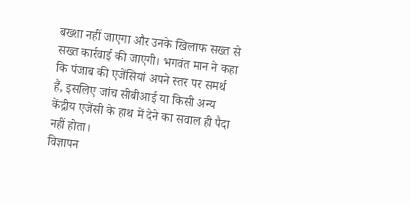बख्शा नहीं जाएगा और उनके खिलाफ सख्त से सख्त कार्रवाई की जाएगी। भगवंत मान ने कहा कि पंजाब की एजेंसियां अपने स्तर पर समर्थ हैं, इसलिए जांच सीबीआई या किसी अन्य केंद्रीय एजेंसी के हाथ में देने का सवाल ही पैदा नहीं होता।
विज्ञापन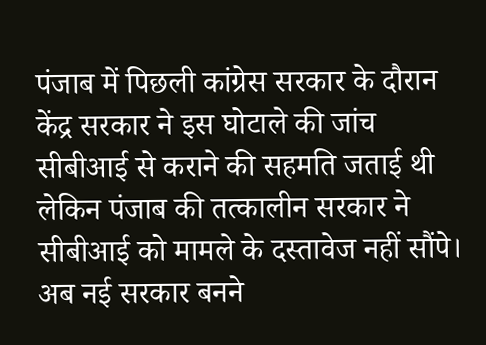पंजाब में पिछली कांग्रेस सरकार के दौरान केंद्र सरकार ने इस घोटाले की जांच सीबीआई से कराने की सहमति जताई थी लेकिन पंजाब की तत्कालीन सरकार ने सीबीआई को मामले के दस्तावेज नहीं सौंपे। अब नई सरकार बनने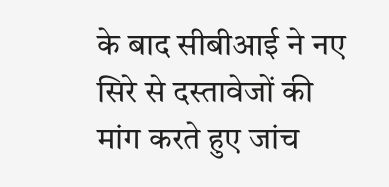के बाद सीबीआई ने नए सिरे से दस्तावेजों की मांग करते हुए जांच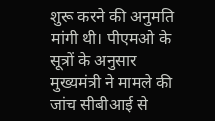शुरू करने की अनुमति मांगी थी। पीएमओ के सूत्रों के अनुसार मुख्यमंत्री ने मामले की जांच सीबीआई से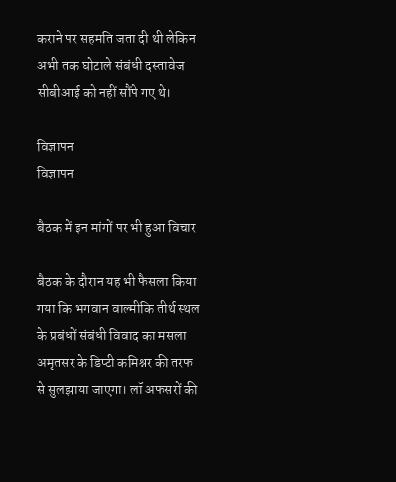कराने पर सहमति जता दी थी लेकिन अभी तक घोटाले संबंधी दस्तावेज सीबीआई को नहीं सौंपे गए थे।

विज्ञापन
विज्ञापन

बैठक में इन मांगों पर भी हुआ विचार

बैठक के दौरान यह भी फैसला किया गया कि भगवान वाल्मीकि तीर्थ स्थल के प्रबंधों संबंधी विवाद का मसला अमृतसर के डिप्टी कमिश्नर की तरफ से सुलझाया जाएगा। लॉ अफसरों की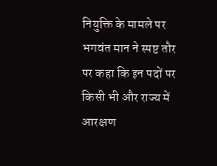नियुक्ति के मामले पर भगवंत मान ने स्पष्ट तौर पर कहा कि इन पदों पर किसी भी और राज्य में आरक्षण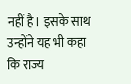नहीं है। इसके साथ उन्होंने यह भी कहा कि राज्य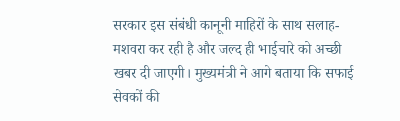सरकार इस संबंधी कानूनी माहिरों के साथ सलाह-मशवरा कर रही है और जल्द ही भाईचारे को अच्छी खबर दी जाएगी। मुख्यमंत्री ने आगे बताया कि सफाई सेवकों की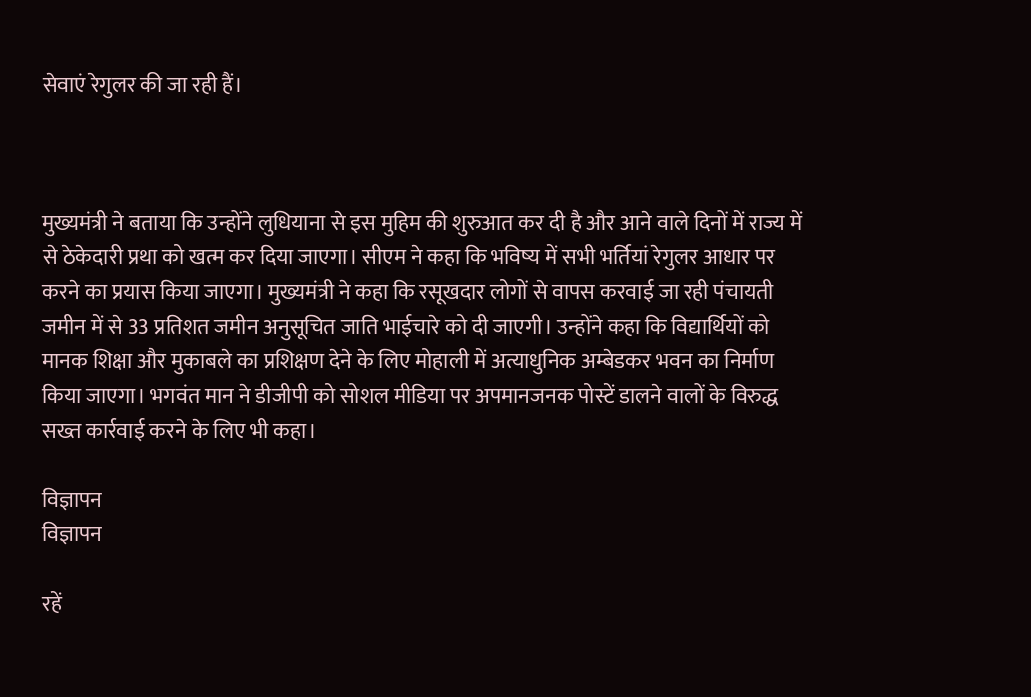सेवाएं रेगुलर की जा रही हैं।



मुख्यमंत्री ने बताया कि उन्होंने लुधियाना से इस मुहिम की शुरुआत कर दी है और आने वाले दिनों में राज्य में से ठेकेदारी प्रथा को खत्म कर दिया जाएगा। सीएम ने कहा कि भविष्य में सभी भर्तियां रेगुलर आधार पर करने का प्रयास किया जाएगा। मुख्यमंत्री ने कहा कि रसूखदार लोगों से वापस करवाई जा रही पंचायती जमीन में से 33 प्रतिशत जमीन अनुसूचित जाति भाईचारे को दी जाएगी। उन्होंने कहा कि विद्यार्थियों को मानक शिक्षा और मुकाबले का प्रशिक्षण देने के लिए मोहाली में अत्याधुनिक अम्बेडकर भवन का निर्माण किया जाएगा। भगवंत मान ने डीजीपी को सोशल मीडिया पर अपमानजनक पोस्टें डालने वालों के विरुद्ध सख्त कार्रवाई करने के लिए भी कहा।

विज्ञापन
विज्ञापन

रहें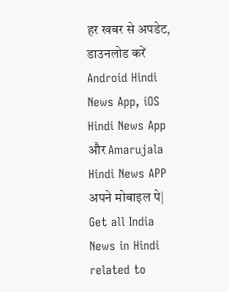हर खबर से अपडेट, डाउनलोड करें Android Hindi News App, iOS Hindi News App और Amarujala Hindi News APP अपने मोबाइल पे|
Get all India News in Hindi related to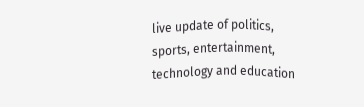live update of politics, sports, entertainment, technology and education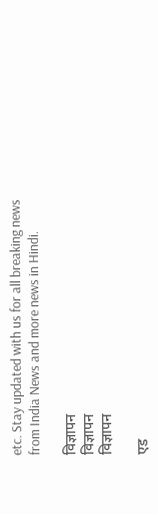etc. Stay updated with us for all breaking news from India News and more news in Hindi.

विज्ञापन
विज्ञापन
विज्ञापन

एड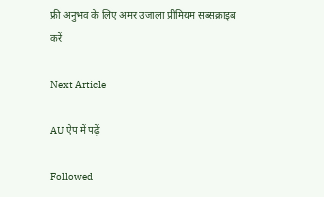फ्री अनुभव के लिए अमर उजाला प्रीमियम सब्सक्राइब करें

Next Article

AU ऐप में पढ़ें

Followed